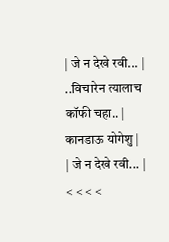| जे न देखे रवी... |
..विचारेन त्यालाच कॉफी चहा.. |
कानडाऊ योगेशु |
| जे न देखे रवी... |
< < < <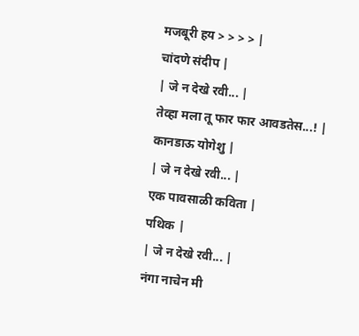मजबूरी हय > > > > |
चांदणे संदीप |
| जे न देखे रवी... |
तेव्हा मला तू फार फार आवडतेस...! |
कानडाऊ योगेशु |
| जे न देखे रवी... |
एक पावसाळी कविता |
पथिक |
| जे न देखे रवी... |
नंगा नाचेन मी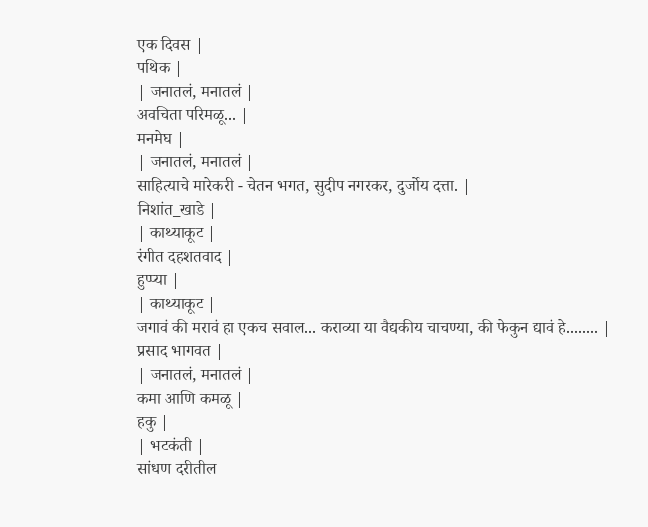एक दिवस |
पथिक |
| जनातलं, मनातलं |
अवचिता परिमळू... |
मनमेघ |
| जनातलं, मनातलं |
साहित्याचे मारेकरी - चेतन भगत, सुदीप नगरकर, दुर्जोय दत्ता. |
निशांत_खाडे |
| काथ्याकूट |
रंगीत दहशतवाद |
हुप्प्या |
| काथ्याकूट |
जगावं की मरावं हा एकच सवाल... कराव्या या वैद्यकीय चाचण्या, की फेकुन द्यावं हे........ |
प्रसाद भागवत |
| जनातलं, मनातलं |
कमा आणि कमळू |
हकु |
| भटकंती |
सांधण दरीतील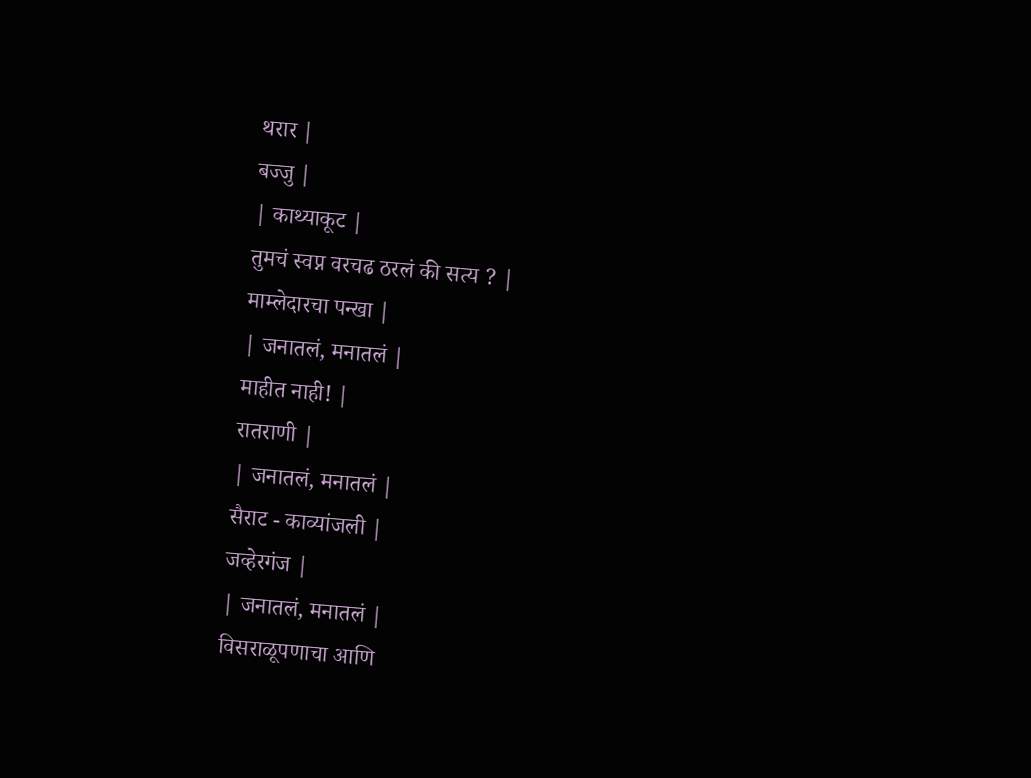थरार |
बज्जु |
| काथ्याकूट |
तुमचं स्वप्न वरचढ ठरलं की सत्य ? |
माम्लेदारचा पन्खा |
| जनातलं, मनातलं |
माहीत नाही! |
रातराणी |
| जनातलं, मनातलं |
सैराट - काव्यांजली |
जव्हेरगंज |
| जनातलं, मनातलं |
विसराळूपणाचा आणि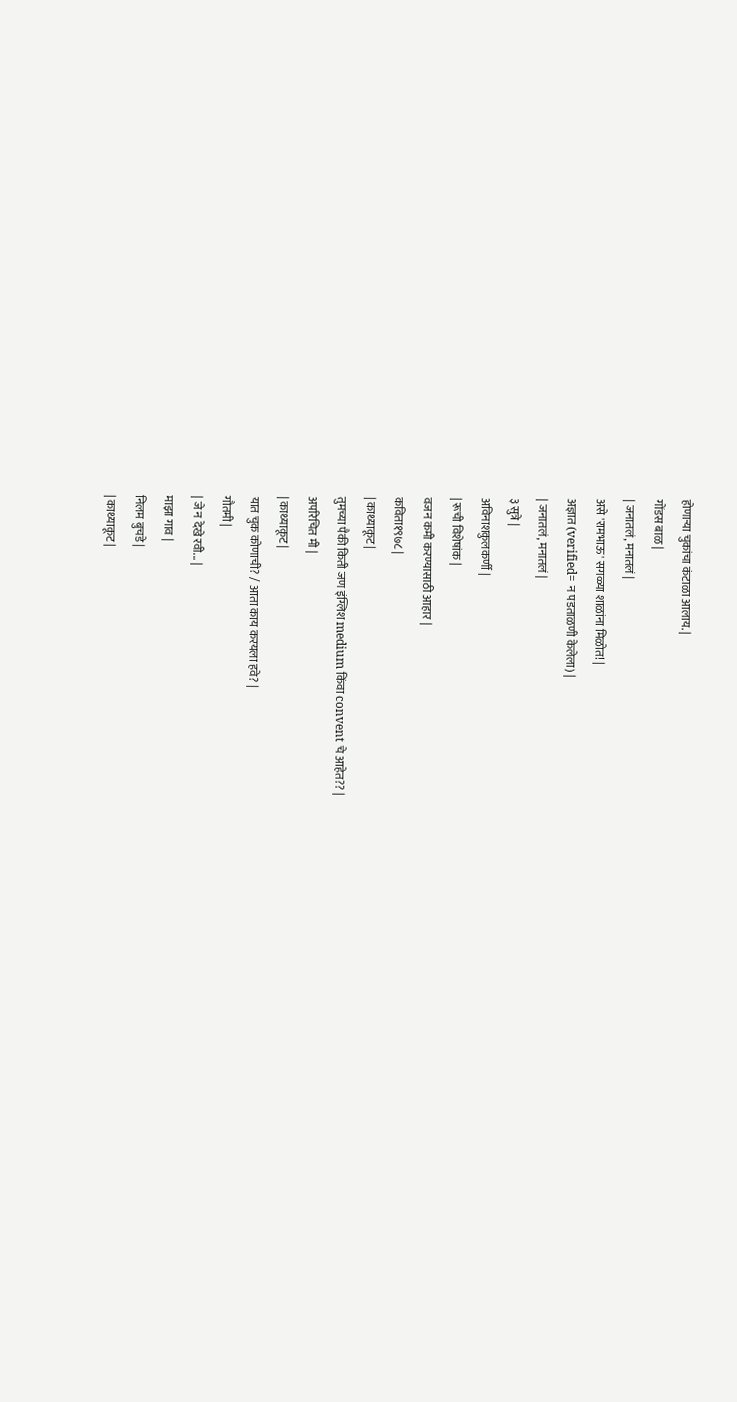होणाऱ्या चुकांचा कंटाळा आलाय. |
गोंडस बाळ |
| जनातलं, मनातलं |
असे 'रामभाऊ' सगळ्या शाळांना मिळोत! |
अज्ञात (verified= न पडताळणी केलेला) |
| जनातलं, मनातलं |
३ सुत्रे |
अविनाशकुलकर्णी |
| रूची विशेषांक |
वजन कमी करण्यासाठी आहार |
कविता१९७८ |
| काथ्याकूट |
तुमच्या पैकी किती जण इंग्लिश medium किंवा convent चे आहेत?? |
अपरिचित मी |
| काथ्याकूट |
यात चुक कोणाची? / आता काय करयला हवे? |
गौतमी |
| जे न देखे रवी... |
माझा गाव |
निलम बुचडे |
| काथ्याकूट |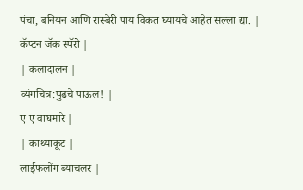पंचा, बनियन आणि रास्बेरी पाय विकत घ्यायचे आहेत सल्ला द्या. |
कॅप्टन जॅक स्पॅरो |
| कलादालन |
व्यंगचित्र:पुढचे पाऊल! |
ए ए वाघमारे |
| काथ्याकूट |
लाईफलोंग ब्याचलर |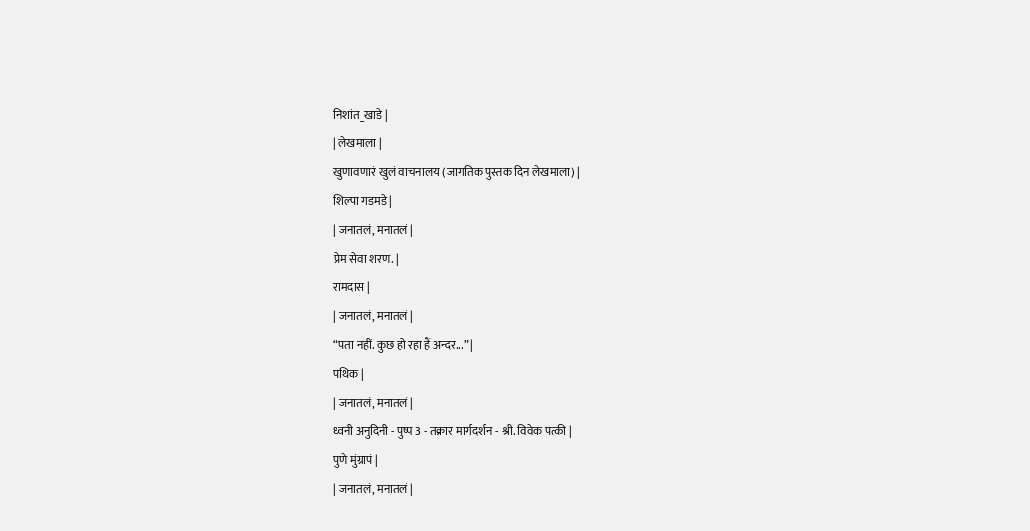निशांत_खाडे |
| लेखमाला |
खुणावणारं खुलं वाचनालय (जागतिक पुस्तक दिन लेखमाला) |
शिल्पा गडमडे |
| जनातलं, मनातलं |
प्रेम सेवा शरण. |
रामदास |
| जनातलं, मनातलं |
“पता नहीं. कुछ हो रहा हैं अन्दर...” |
पथिक |
| जनातलं, मनातलं |
ध्वनी अनुदिनी - पुष्प 3 - तक्रार मार्गदर्शन - श्री. विवेक पत्की |
पुणे मुंग्रापं |
| जनातलं, मनातलं |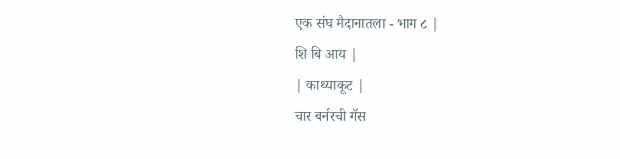एक संघ मैदानातला - भाग ८ |
शि बि आय |
| काथ्याकूट |
चार बर्नरची गॅस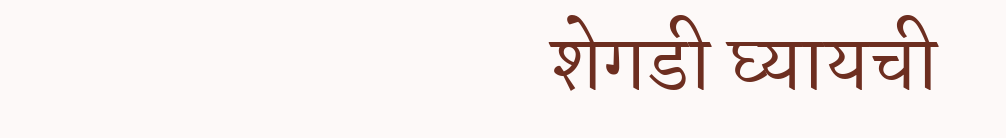शेगडी घ्यायची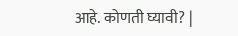आहे. कोणती घ्यावी? |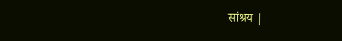सांश्रय |